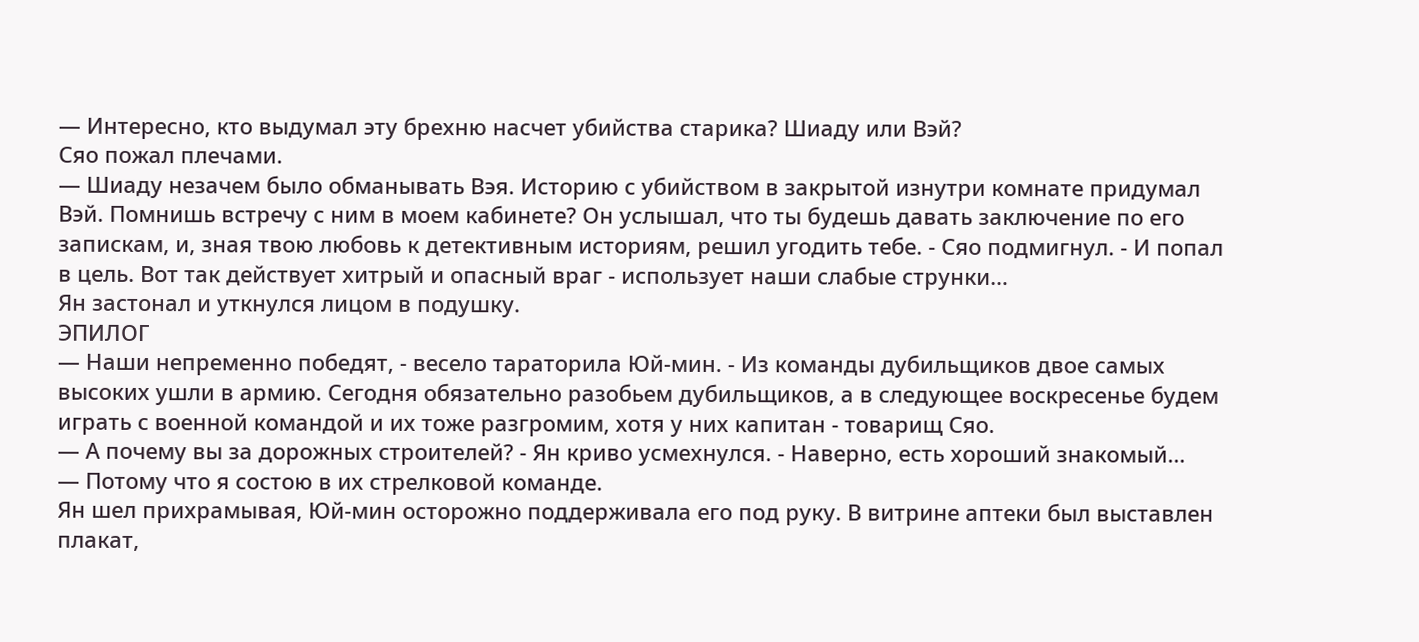— Интересно, кто выдумал эту брехню насчет убийства старика? Шиаду или Вэй?
Сяо пожал плечами.
— Шиаду незачем было обманывать Вэя. Историю с убийством в закрытой изнутри комнате придумал Вэй. Помнишь встречу с ним в моем кабинете? Он услышал, что ты будешь давать заключение по его запискам, и, зная твою любовь к детективным историям, решил угодить тебе. - Сяо подмигнул. - И попал в цель. Вот так действует хитрый и опасный враг - использует наши слабые струнки…
Ян застонал и уткнулся лицом в подушку.
ЭПИЛОГ
— Наши непременно победят, - весело тараторила Юй-мин. - Из команды дубильщиков двое самых высоких ушли в армию. Сегодня обязательно разобьем дубильщиков, а в следующее воскресенье будем играть с военной командой и их тоже разгромим, хотя у них капитан - товарищ Сяо.
— А почему вы за дорожных строителей? - Ян криво усмехнулся. - Наверно, есть хороший знакомый…
— Потому что я состою в их стрелковой команде.
Ян шел прихрамывая, Юй-мин осторожно поддерживала его под руку. В витрине аптеки был выставлен плакат,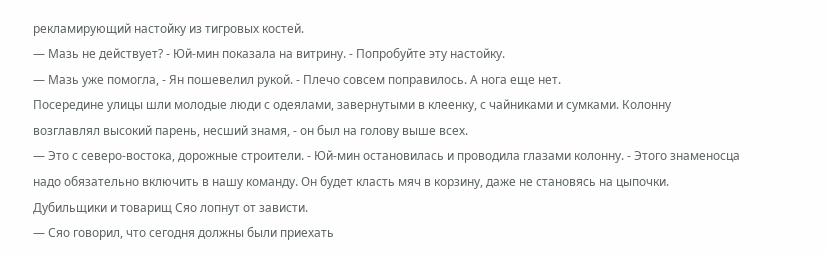рекламирующий настойку из тигровых костей.
— Мазь не действует? - Юй-мин показала на витрину. - Попробуйте эту настойку.
— Мазь уже помогла, - Ян пошевелил рукой. - Плечо совсем поправилось. А нога еще нет.
Посередине улицы шли молодые люди с одеялами, завернутыми в клеенку, с чайниками и сумками. Колонну возглавлял высокий парень, несший знамя, - он был на голову выше всех.
— Это с северо-востока, дорожные строители. - Юй-мин остановилась и проводила глазами колонну. - Этого знаменосца надо обязательно включить в нашу команду. Он будет класть мяч в корзину, даже не становясь на цыпочки. Дубильщики и товарищ Сяо лопнут от зависти.
— Сяо говорил, что сегодня должны были приехать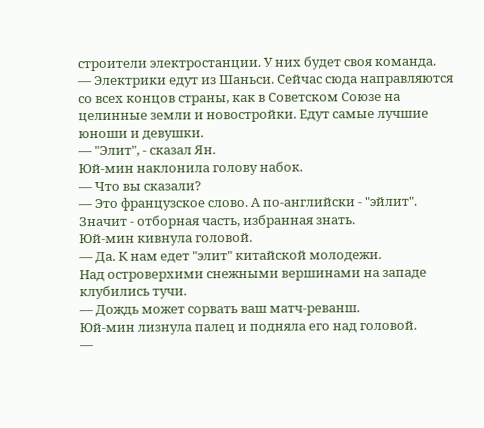строители электростанции. У них будет своя команда.
— Электрики едут из Шаньси. Сейчас сюда направляются со всех концов страны, как в Советском Союзе на целинные земли и новостройки. Едут самые лучшие юноши и девушки.
— "Элит", - сказал Ян.
Юй-мин наклонила голову набок.
— Что вы сказали?
— Это французское слово. А по-английски - "эйлит". Значит - отборная часть, избранная знать.
Юй-мин кивнула головой.
— Да. К нам едет "элит" китайской молодежи.
Над островерхими снежными вершинами на западе клубились тучи.
— Дождь может сорвать ваш матч-реванш.
Юй-мин лизнула палец и подняла его над головой.
—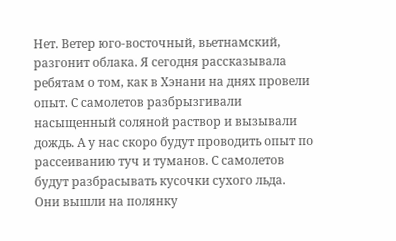Нет. Ветер юго-восточный, вьетнамский, разгонит облака. Я сегодня рассказывала ребятам о том, как в Хэнани на днях провели опыт. С самолетов разбрызгивали насыщенный соляной раствор и вызывали дождь. А у нас скоро будут проводить опыт по рассеиванию туч и туманов. С самолетов будут разбрасывать кусочки сухого льда.
Они вышли на полянку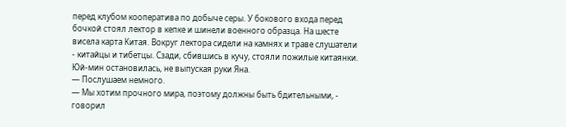перед клубом кооператива по добыче серы. У бокового входа перед бочкой стоял лектор в кепке и шинели военного образца. На шесте висела карта Китая. Вокруг лектора сидели на камнях и траве слушатели - китайцы и тибетцы. Сзади, сбившись в кучу, стояли пожилые китаянки.
Юй-мин остановилась, не выпуская руки Яна.
— Послушаем немного.
— Мы хотим прочного мира, поэтому должны быть бдительными, - говорил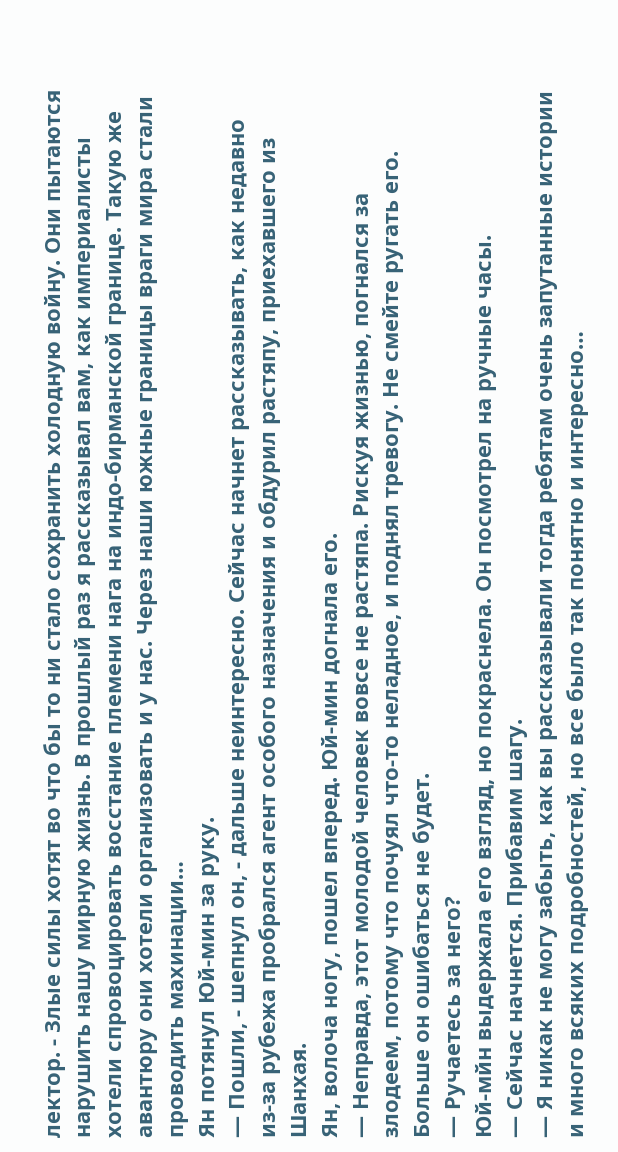лектор. - Злые силы хотят во что бы то ни стало сохранить холодную войну. Они пытаются нарушить нашу мирную жизнь. В прошлый раз я рассказывал вам, как империалисты хотели спровоцировать восстание племени нага на индо-бирманской границе. Такую же авантюру они хотели организовать и у нас. Через наши южные границы враги мира стали проводить махинации…
Ян потянул Юй-мин за руку.
— Пошли, - шепнул он, - дальше неинтересно. Сейчас начнет рассказывать, как недавно из-за рубежа пробрался агент особого назначения и обдурил растяпу, приехавшего из Шанхая.
Ян, волоча ногу, пошел вперед. Юй-мин догнала его.
— Неправда, этот молодой человек вовсе не растяпа. Рискуя жизнью, погнался за злодеем, потому что почуял что-то неладное, и поднял тревогу. Не смейте ругать его. Больше он ошибаться не будет.
— Ручаетесь за него?
Юй-мйн выдержала его взгляд, но покраснела. Он посмотрел на ручные часы.
— Сейчас начнется. Прибавим шагу.
— Я никак не могу забыть, как вы рассказывали тогда ребятам очень запутанные истории и много всяких подробностей, но все было так понятно и интересно…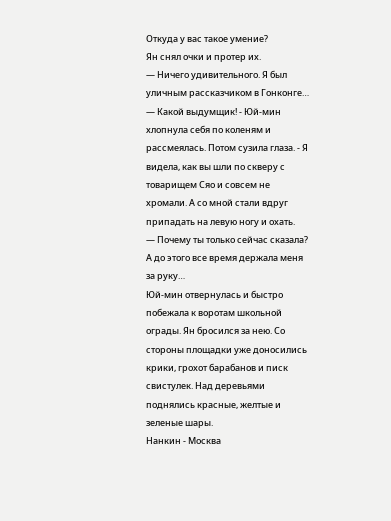Откуда у вас такое умение?
Ян снял очки и протер их.
— Ничего удивительного. Я был уличным рассказчиком в Гонконге…
— Какой выдумщик! - Юй-мин хлопнула себя по коленям и рассмеялась. Потом сузила глаза. - Я видела, как вы шли по скверу с товарищем Сяо и совсем не хромали. А со мной стали вдруг припадать на левую ногу и охать.
— Почему ты только сейчас сказала? А до этого все время держала меня за руку…
Юй-мин отвернулась и быстро побежала к воротам школьной ограды. Ян бросился за нею. Со стороны площадки уже доносились крики, грохот барабанов и писк свистулек. Над деревьями поднялись красные, желтые и зеленые шары.
Нанкин - Москва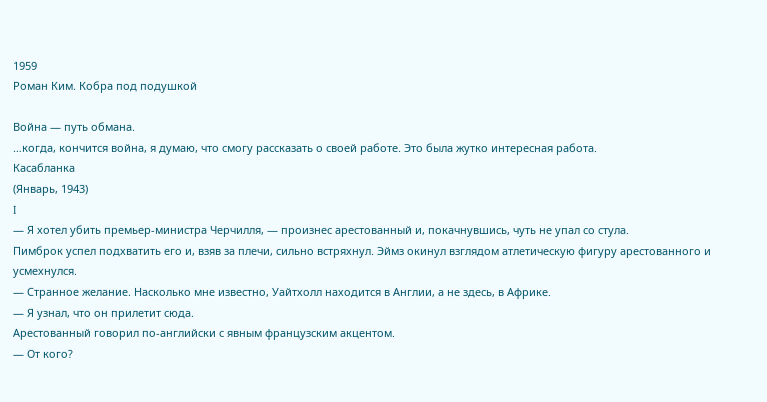1959
Роман Ким. Кобра под подушкой

Война — путь обмана.
…когда, кончится война, я думаю, что смогу рассказать о своей работе. Это была жутко интересная работа.
Касабланка
(Январь, 1943)
I
— Я хотел убить премьер-министра Черчилля, — произнес арестованный и, покачнувшись, чуть не упал со стула.
Пимброк успел подхватить его и, взяв за плечи, сильно встряхнул. Эймз окинул взглядом атлетическую фигуру арестованного и усмехнулся.
— Странное желание. Насколько мне известно, Уайтхолл находится в Англии, а не здесь, в Африке.
— Я узнал, что он прилетит сюда.
Арестованный говорил по-английски с явным французским акцентом.
— От кого?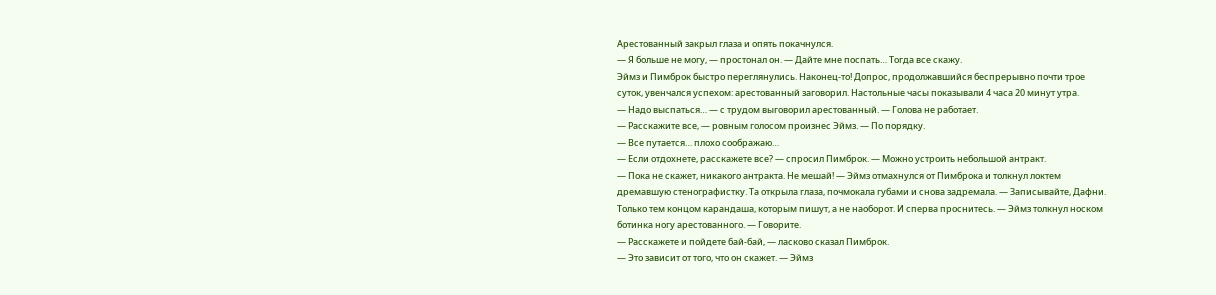Арестованный закрыл глаза и опять покачнулся.
— Я больше не могу, — простонал он. — Дайте мне поспать… Тогда все скажу.
Эймз и Пимброк быстро переглянулись. Наконец-то! Допрос, продолжавшийся беспрерывно почти трое суток, увенчался успехом: арестованный заговорил. Настольные часы показывали 4 часа 20 минут утра.
— Надо выспаться… — с трудом выговорил арестованный. — Голова не работает.
— Расскажите все, — ровным голосом произнес Эймз. — По порядку.
— Все путается… плохо соображаю…
— Если отдохнете, расскажете все? — спросил Пимброк. — Можно устроить небольшой антракт.
— Пока не скажет, никакого антракта. Не мешай! — Эймз отмахнулся от Пимброка и толкнул локтем дремавшую стенографистку. Та открыла глаза, почмокала губами и снова задремала. — Записывайте, Дафни. Только тем концом карандаша, которым пишут, а не наоборот. И сперва проснитесь. — Эймз толкнул носком ботинка ногу арестованного. — Говорите.
— Расскажете и пойдете бай-бай, — ласково сказал Пимброк.
— Это зависит от того, что он скажет. — Эймз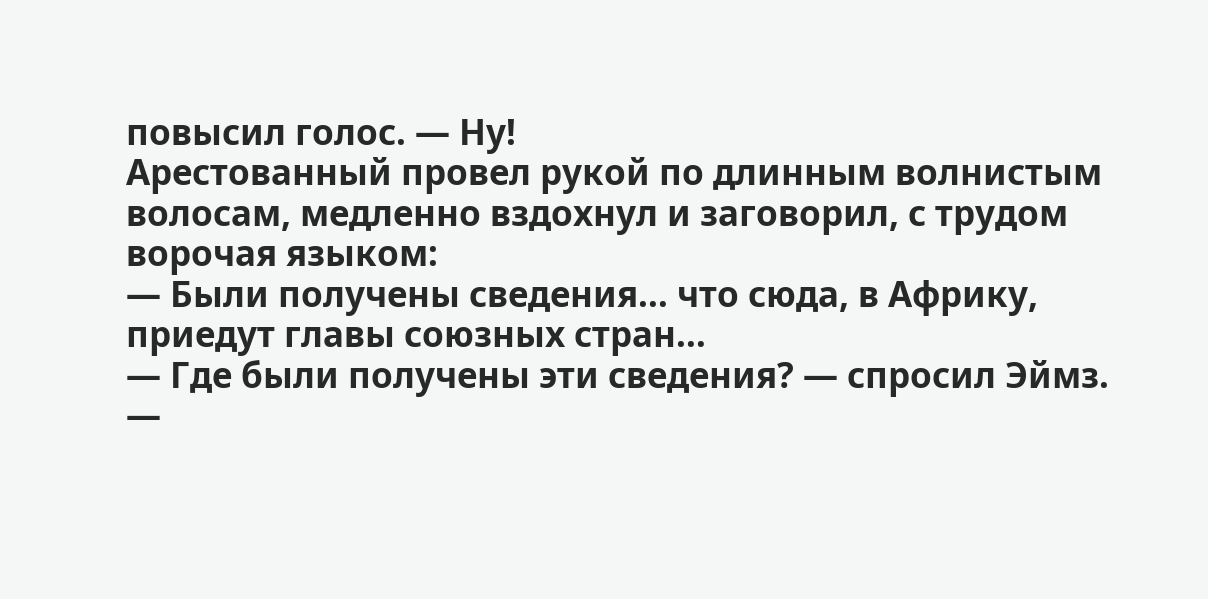повысил голос. — Ну!
Арестованный провел рукой по длинным волнистым волосам, медленно вздохнул и заговорил, с трудом ворочая языком:
— Были получены сведения… что сюда, в Африку, приедут главы союзных стран…
— Где были получены эти сведения? — спросил Эймз.
—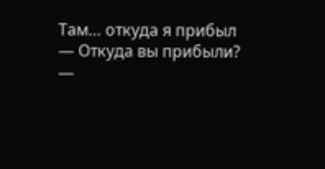Там… откуда я прибыл
— Откуда вы прибыли?
—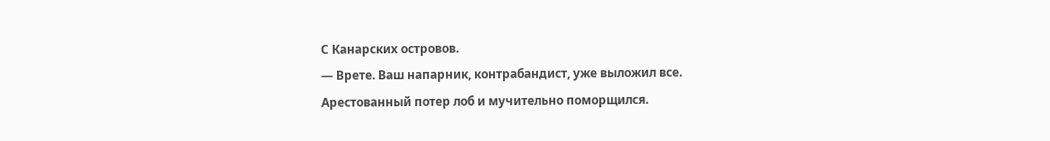С Канарских островов.
— Врете. Ваш напарник, контрабандист, уже выложил все.
Арестованный потер лоб и мучительно поморщился.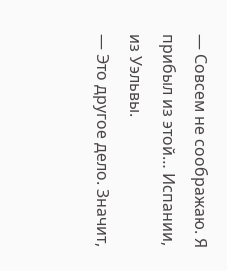— Совсем не соображаю. Я прибыл из этой… Испании, из Уэльвы.
— Это другое дело. Значит,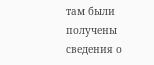там были получены сведения о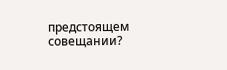предстоящем совещании?